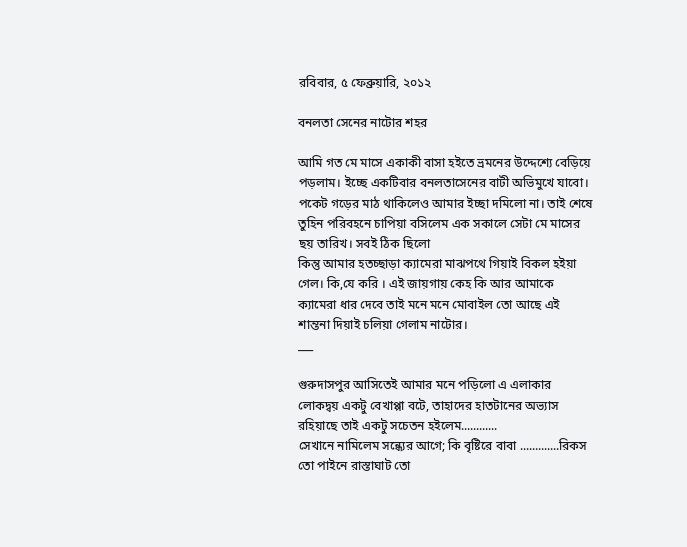রবিবার, ৫ ফেব্রুয়ারি, ২০১২

বনলতা সেনের নাটোর শহর

আমি গত মে মাসে একাকী বাসা হইতে ভ্রমনের উদ্দেশ্যে বেড়িয়ে পড়লাম। ইচ্ছে একটিবার বনলতাসেনের বাটী অভিমুখে যাবো। পকেট গড়ের মাঠ থাকিলেও আমার ইচ্ছা দমিলো না। তাই শেষে তুহিন পরিবহনে চাপিয়া বসিলেম এক সকালে সেটা মে মাসের ছয় তারিখ। সবই ঠিক ছিলো
কিন্তু আমার হতচ্ছাড়া ক্যামেরা মাঝপথে গিয়াই বিকল হইয়া গেল। কি,যে করি । এই জায়গায় কেহ কি আর আমাকে ক্যামেরা ধার দেবে তাই মনে মনে মোবাইল তো আছে এই শান্তনা দিয়াই চলিয়া গেলাম নাটোর।
___

গুরুদাসপুর আসিতেই আমার মনে পড়িলো এ এলাকার লোকদ্বয় একটু বেখাপ্পা বটে, তাহাদের হাতটানের অভ্যাস রহিয়াছে তাই একটু সচেতন হইলেম............
সেখানে নামিলেম সন্ধ্যের আগে; কি বৃষ্টিরে বাবা .............রিকস তো পাইনে রাস্তাঘাট তো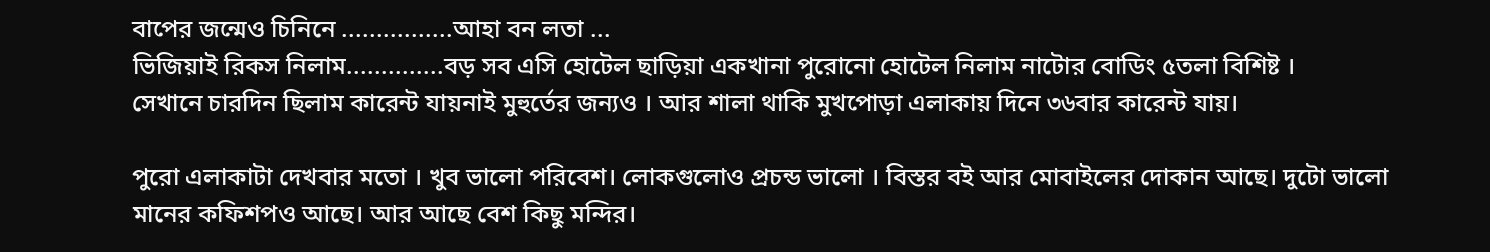বাপের জন্মেও চিনিনে ................আহা বন লতা ...
ভিজিয়াই রিকস নিলাম..............বড় সব এসি হোটেল ছাড়িয়া একখানা পুরোনো হোটেল নিলাম নাটোর বোডিং ৫তলা বিশিষ্ট ।
সেখানে চারদিন ছিলাম কারেন্ট যায়নাই মুহুর্তের জন্যও । আর শালা থাকি মুখপোড়া এলাকায় দিনে ৩৬বার কারেন্ট যায়।

পুরো এলাকাটা দেখবার মতো । খুব ভালো পরিবেশ। লোকগুলোও প্রচন্ড ভালো । বিস্তর বই আর মোবাইলের দোকান আছে। দুটো ভালো মানের কফিশপও আছে। আর আছে বেশ কিছু মন্দির।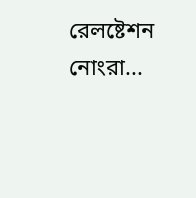রেলষ্টেশন নোংরা...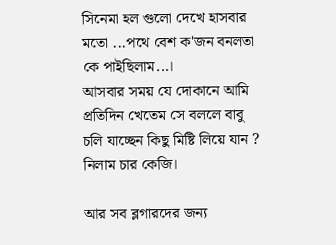সিনেমা হল গুলো দেখে হাসবার মতো ...পথে বেশ ক'জন বনলতা কে পাইছিলাম...।
আসবার সময় যে দোকানে আমি প্রতিদিন খেতেম সে বললে বাবু চলি যাচ্ছেন কিছু মিষ্টি লিয়ে যান ? নিলাম চার কেজি।

আর সব ব্লগারদের জন্য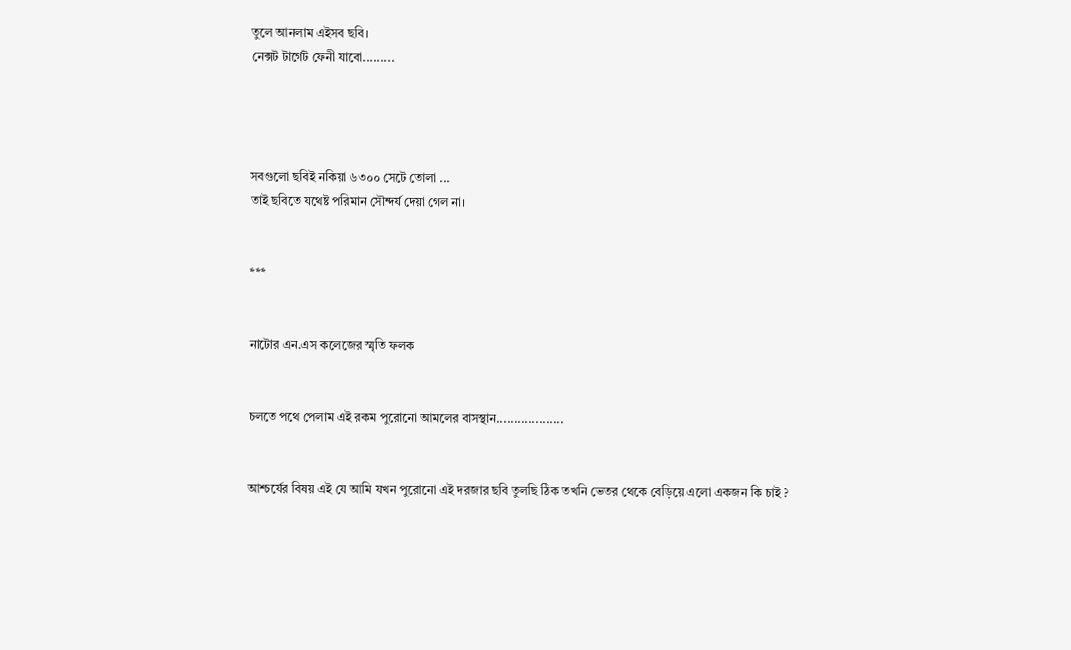তুলে আনলাম এইসব ছবি।
নেক্সট টার্গেট ফেনী যাবো.........




সবগুলো ছবিই নকিয়া ৬৩০০ সেটে তোলা ...
তাই ছবিতে যথেষ্ট পরিমান সৌন্দর্য দেয়া গেল না।


***


নাটোর এন.এস কলেজের স্মৃতি ফলক


চলতে পথে পেলাম এই রকম পুরোনো আমলের বাসস্থান...................


আশ্চর্যের বিষয় এই যে আমি যখন পুরোনো এই দরজার ছবি তুলছি ঠিক তখনি ভেতর থেকে বেড়িয়ে এলো একজন কি চাই ?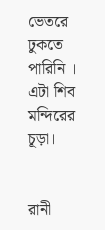ভেতরে ঢুকতে পারিনি । এটা শিব মন্দিরের চূড়া।


রানী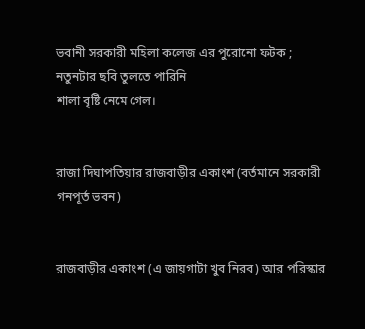ভবানী সরকারী মহিলা কলেজ এর পুরোনো ফটক ; নতুনটার ছবি তুলতে পারিনি
শালা বৃষ্টি নেমে গেল।


রাজা দিঘাপতিয়ার রাজবাড়ীর একাংশ (বর্তমানে সরকারী গনপূর্ত ভবন)


রাজবাড়ীর একাংশ (এ জায়গাটা খুব নিরব) আর পরিস্কার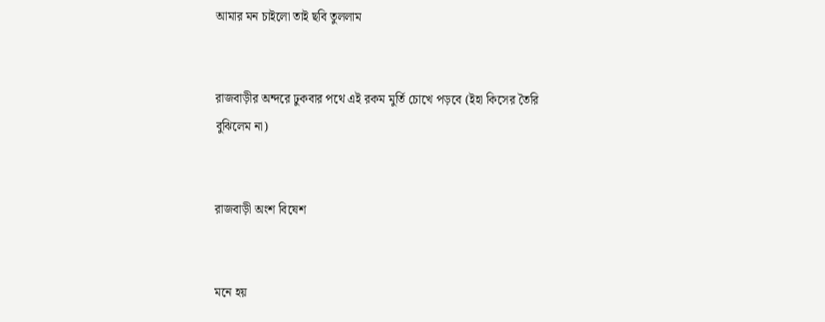আমার মন চাইলো তাই ছবি তুললাম


রাজবাড়ীর অন্দরে ঢুকবার পথে এই রকম মুর্তি চোখে পড়বে (ইহা কিসের তৈরি বুঝিলেম না)


রাজবাড়ী অংশ বিষেশ


মনে হয়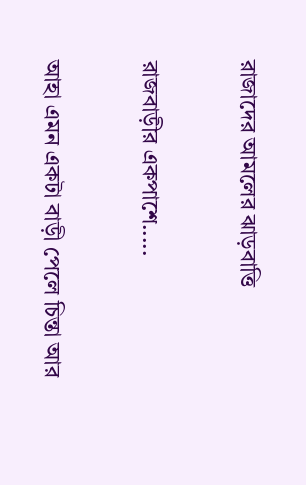রাজাদের আমলের ঝাড়বাত্তি


রাজবাড়ীর একপাশে.....


আহা এমন একটা বাড়ী পেলে চিন্তা আর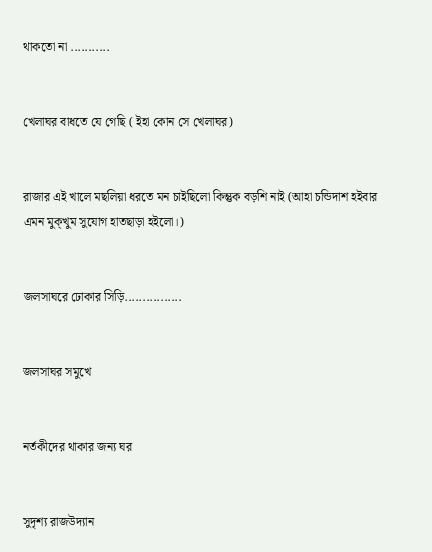থাকতো না ...........


খেলাঘর বাধতে যে গেছি ( ইহা কোন সে খেলাঘর)


রাজার এই খালে মছলিয়া ধরতে মন চাইছিলো কিন্তুক বড়শি নাই (আহা চন্ডিদাশ হইবার এমন মুক্খুম সুযোগ হাতছাড়া হইলো।)


জলসাঘরে ঢোকার সিড়ি................


জলসাঘর সমুখে


নর্তকীদের থাকার জন্য ঘর


সুদৃশ্য রাজউদ্যান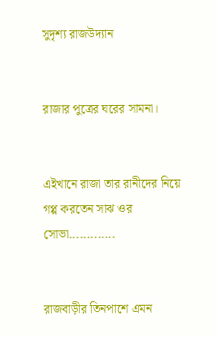সুদৃশ্য রাজউদ্যান


রাজার পুত্রের ঘরের সামনা।


এইখানে রাজা তার রানীদের নিয়ে গপ্প করতেন সাঝ ওর সোভা.............


রাজবাড়ীর তিনপাশে এমন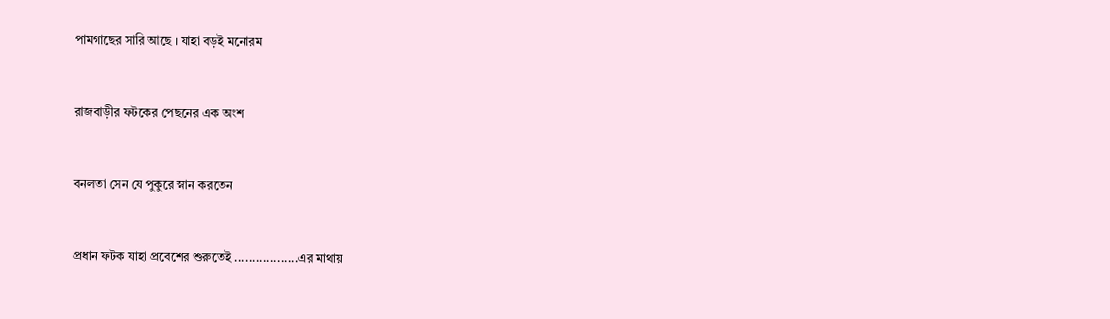পামগাছের সারি আছে । যাহা বড়ই মনোরম


রাজবাড়ীর ফটকের পেছনের এক অংশ


বনলতা সেন যে পুকুরে স্নান করতেন


প্রধান ফটক যাহা প্রবেশের শুরুতেই ..................এর মাথায়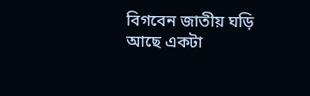বিগবেন জাতীয় ঘড়ি আছে একটা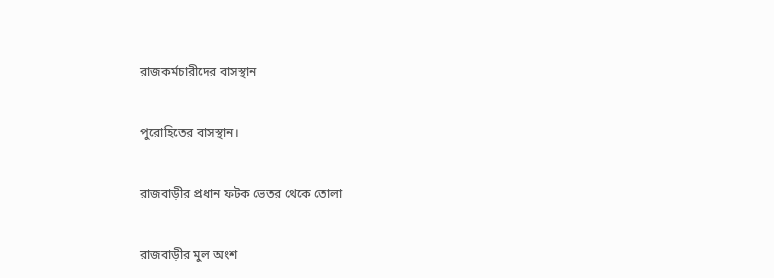রাজকর্মচারীদের বাসস্থান


পুরোহিতের বাসস্থান।


রাজবাড়ীর প্রধান ফটক ভেতর থেকে তোলা


রাজবাড়ীর মুল অংশ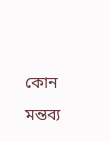কোন মন্তব্য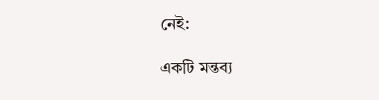নেই:

একটি মন্তব্য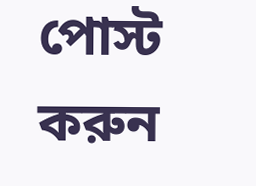পোস্ট করুন